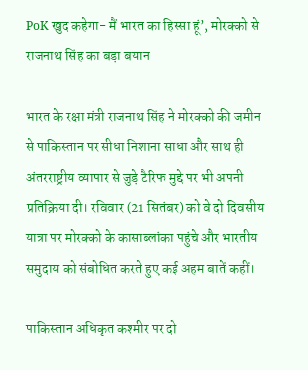PoK खुद कहेगा- मैं भारत का हिस्सा हूं’, मोरक्को से राजनाथ सिंह का बड़ा बयान

भारत के रक्षा मंत्री राजनाथ सिंह ने मोरक्को की जमीन से पाकिस्तान पर सीधा निशाना साधा और साथ ही अंतरराष्ट्रीय व्यापार से जुड़े टैरिफ मुद्दे पर भी अपनी प्रतिक्रिया दी। रविवार (21 सितंबर) को वे दो दिवसीय यात्रा पर मोरक्को के कासाब्लांका पहुंचे और भारतीय समुदाय को संबोधित करते हुए कई अहम बातें कहीं।

पाकिस्तान अधिकृत कश्मीर पर दो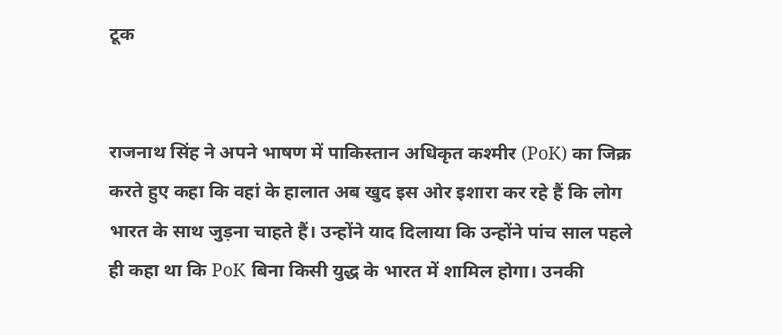टूक


राजनाथ सिंह ने अपने भाषण में पाकिस्तान अधिकृत कश्मीर (PoK) का जिक्र करते हुए कहा कि वहां के हालात अब खुद इस ओर इशारा कर रहे हैं कि लोग भारत के साथ जुड़ना चाहते हैं। उन्होंने याद दिलाया कि उन्होंने पांच साल पहले ही कहा था कि PoK बिना किसी युद्ध के भारत में शामिल होगा। उनकी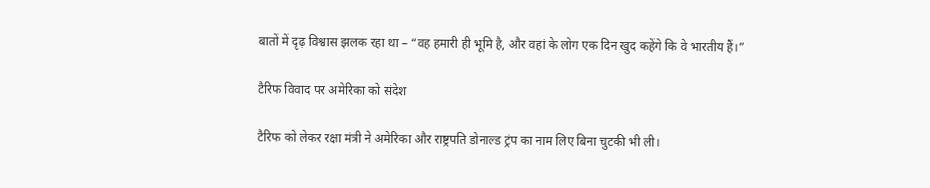बातों में दृढ़ विश्वास झलक रहा था – “वह हमारी ही भूमि है, और वहां के लोग एक दिन खुद कहेंगे कि वे भारतीय हैं।”

टैरिफ विवाद पर अमेरिका को संदेश

टैरिफ को लेकर रक्षा मंत्री ने अमेरिका और राष्ट्रपति डोनाल्ड ट्रंप का नाम लिए बिना चुटकी भी ली।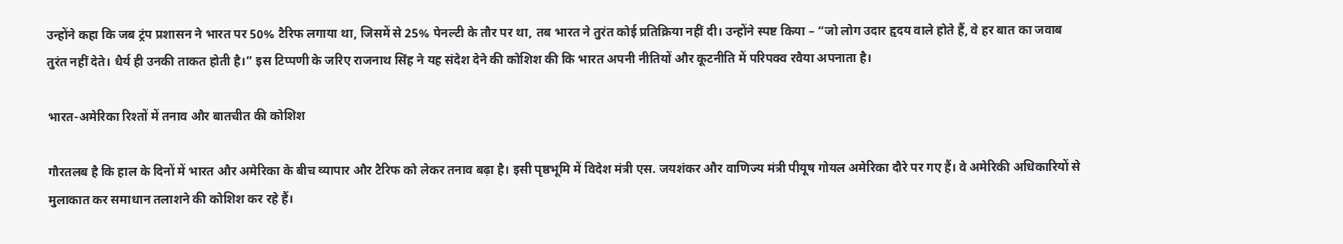उन्होंने कहा कि जब ट्रंप प्रशासन ने भारत पर 50% टैरिफ लगाया था, जिसमें से 25% पेनल्टी के तौर पर था, तब भारत ने तुरंत कोई प्रतिक्रिया नहीं दी। उन्होंने स्पष्ट किया – “जो लोग उदार हृदय वाले होते हैं, वे हर बात का जवाब तुरंत नहीं देते। धैर्य ही उनकी ताकत होती है।” इस टिप्पणी के जरिए राजनाथ सिंह ने यह संदेश देने की कोशिश की कि भारत अपनी नीतियों और कूटनीति में परिपक्व रवैया अपनाता है।

भारत-अमेरिका रिश्तों में तनाव और बातचीत की कोशिश

गौरतलब है कि हाल के दिनों में भारत और अमेरिका के बीच व्यापार और टैरिफ को लेकर तनाव बढ़ा है। इसी पृष्ठभूमि में विदेश मंत्री एस. जयशंकर और वाणिज्य मंत्री पीयूष गोयल अमेरिका दौरे पर गए हैं। वे अमेरिकी अधिकारियों से मुलाकात कर समाधान तलाशने की कोशिश कर रहे हैं।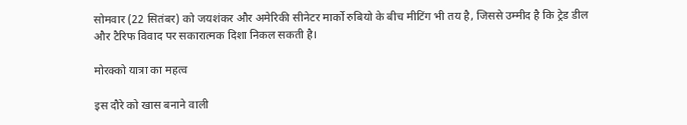सोमवार (22 सितंबर) को जयशंकर और अमेरिकी सीनेटर मार्को रुबियो के बीच मीटिंग भी तय है, जिससे उम्मीद है कि ट्रेड डील और टैरिफ विवाद पर सकारात्मक दिशा निकल सकती है।

मोरक्को यात्रा का महत्व

इस दौरे को खास बनाने वाली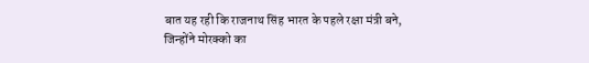बात यह रही कि राजनाथ सिंह भारत के पहले रक्षा मंत्री बने, जिन्होंने मोरक्को का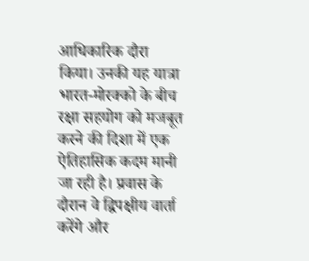आधिकारिक दौरा किया। उनकी यह यात्रा भारत-मोरक्को के बीच रक्षा सहयोग को मजबूत करने की दिशा में एक ऐतिहासिक कदम मानी जा रही है। प्रवास के दौरान वे द्विपक्षीय वार्ता करेंगे और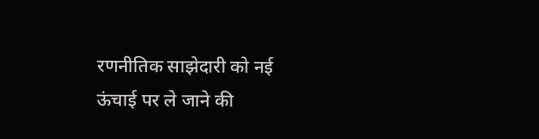रणनीतिक साझेदारी को नई ऊंचाई पर ले जाने की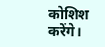कोशिश करेंगे।